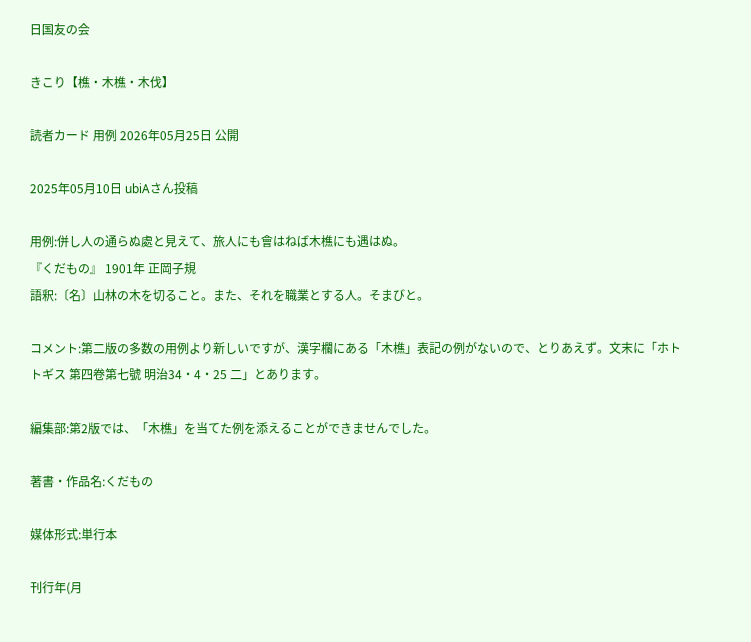日国友の会

きこり【樵・木樵・木伐】

読者カード 用例 2026年05月25日 公開

2025年05月10日 ubiAさん投稿

用例:併し人の通らぬ處と見えて、旅人にも會はねば木樵にも遇はぬ。
『くだもの』 1901年 正岡子規
語釈:〔名〕山林の木を切ること。また、それを職業とする人。そまびと。

コメント:第二版の多数の用例より新しいですが、漢字欄にある「木樵」表記の例がないので、とりあえず。文末に「ホトトギス 第四卷第七號 明治34・4・25 二」とあります。

編集部:第2版では、「木樵」を当てた例を添えることができませんでした。

著書・作品名:くだもの

媒体形式:単行本

刊行年(月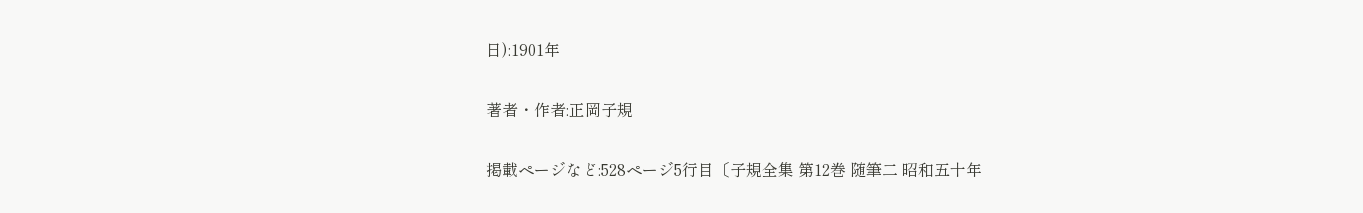日):1901年

著者・作者:正岡子規

掲載ページなど:528ページ5行目〔子規全集 第12巻 随筆二 昭和五十年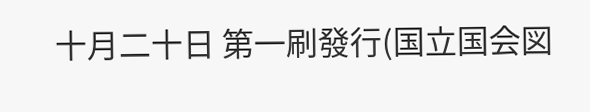十月二十日 第一刷發行(国立国会図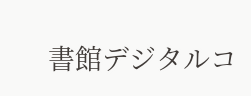書館デジタルコ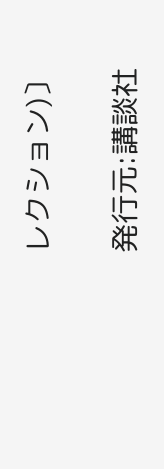レクション)〕

発行元:講談社